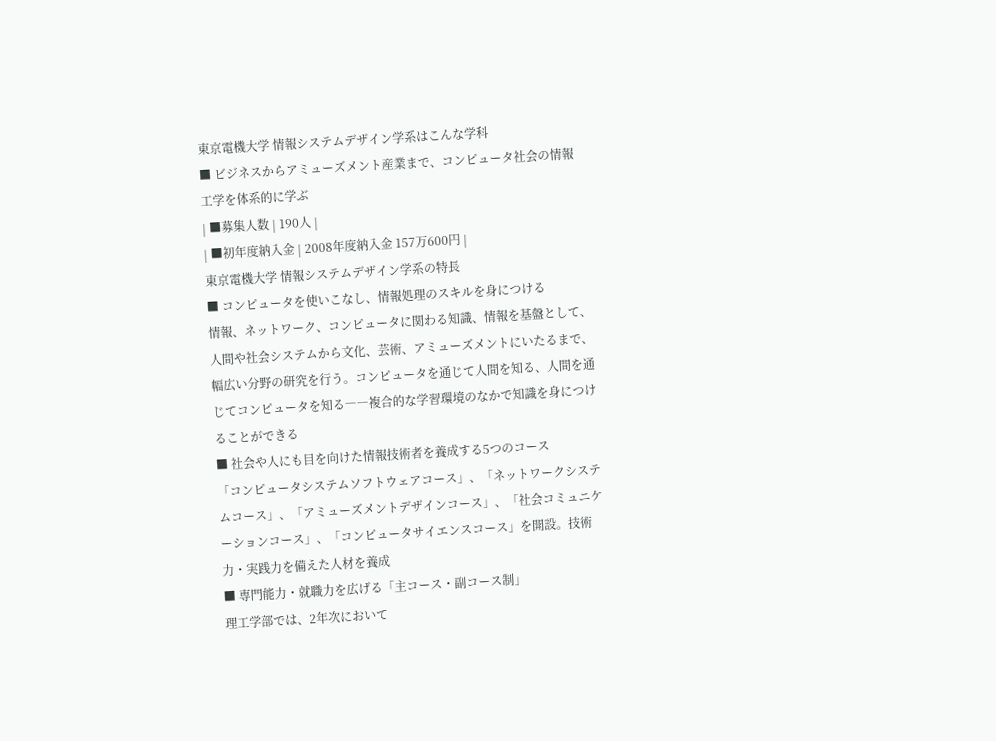東京電機大学 情報システムデザイン学系はこんな学科
■ ビジネスからアミューズメント産業まで、コンピュータ社会の情報工学を体系的に学ぶ
| ■募集人数 | 190人 |
| ■初年度納入金 | 2008年度納入金 157万600円 |
東京電機大学 情報システムデザイン学系の特長
■ コンピュータを使いこなし、情報処理のスキルを身につける
情報、ネットワーク、コンピュータに関わる知識、情報を基盤として、人間や社会システムから文化、芸術、アミューズメントにいたるまで、幅広い分野の研究を行う。コンピュータを通じて人間を知る、人間を通じてコンピュータを知る――複合的な学習環境のなかで知識を身につけることができる
■ 社会や人にも目を向けた情報技術者を養成する5つのコース
「コンピュータシステムソフトウェアコース」、「ネットワークシステムコース」、「アミューズメントデザインコース」、「社会コミュニケーションコース」、「コンピュータサイエンスコース」を開設。技術力・実践力を備えた人材を養成
■ 専門能力・就職力を広げる「主コース・副コース制」
理工学部では、2年次において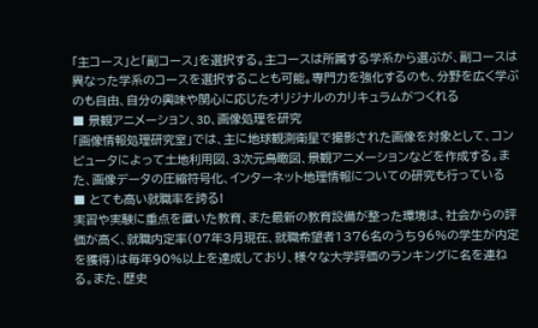「主コース」と「副コース」を選択する。主コースは所属する学系から選ぶが、副コースは異なった学系のコースを選択することも可能。専門力を強化するのも、分野を広く学ぶのも自由、自分の興味や関心に応じたオリジナルのカリキュラムがつくれる
■ 景観アニメーション、3D、画像処理を研究
「画像情報処理研究室」では、主に地球観測衛星で撮影された画像を対象として、コンピュータによって土地利用図、3次元鳥瞰図、景観アニメーションなどを作成する。また、画像データの圧縮符号化、インターネット地理情報についての研究も行っている
■ とても高い就職率を誇る!
実習や実験に重点を置いた教育、また最新の教育設備が整った環境は、社会からの評価が高く、就職内定率(07年3月現在、就職希望者1376名のうち96%の学生が内定を獲得)は毎年90%以上を達成しており、様々な大学評価のランキングに名を連ねる。また、歴史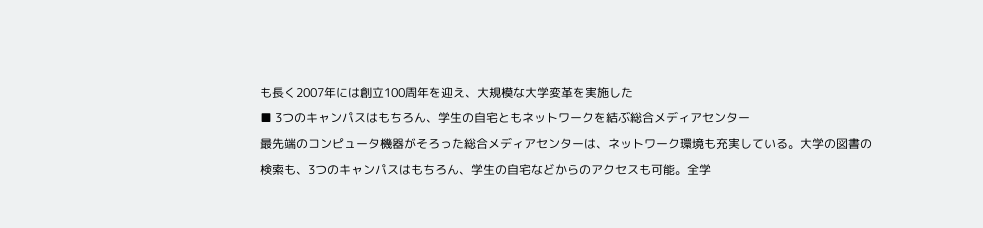も長く2007年には創立100周年を迎え、大規模な大学変革を実施した
■ 3つのキャンパスはもちろん、学生の自宅ともネットワークを結ぶ総合メディアセンター
最先端のコンピュータ機器がそろった総合メディアセンターは、ネットワーク環境も充実している。大学の図書の検索も、3つのキャンパスはもちろん、学生の自宅などからのアクセスも可能。全学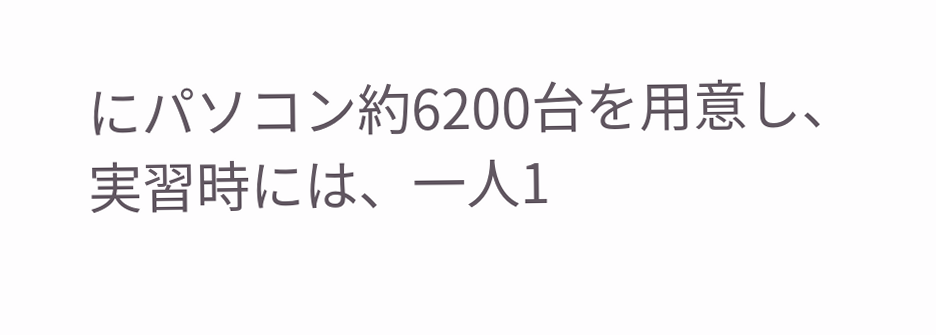にパソコン約6200台を用意し、実習時には、一人1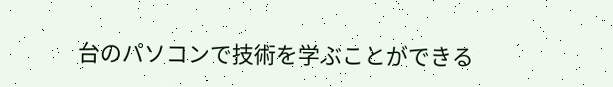台のパソコンで技術を学ぶことができる